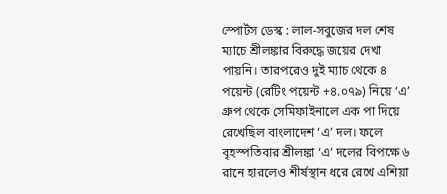স্পোর্টস ডেস্ক : লাল-সবুজের দল শেষ ম্যাচে শ্রীলঙ্কার বিরুদ্ধে জয়ের দেখা পায়নি। তারপরেও দুই ম্যাচ থেকে ৪ পয়েন্ট (রেটিং পয়েন্ট +৪.০৭৯) নিয়ে ‘এ’ গ্রুপ থেকে সেমিফাইনালে এক পা দিয়ে রেখেছিল বাংলাদেশ ‘এ’ দল। ফলে বৃহস্পতিবার শ্রীলঙ্কা ‘এ’ দলের বিপক্ষে ৬ রানে হারলেও শীর্ষস্থান ধরে রেখে এশিয়া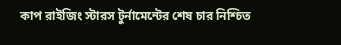কাপ রাইজিং স্টারস টুর্নামেন্টের শেষ চার নিশ্চিত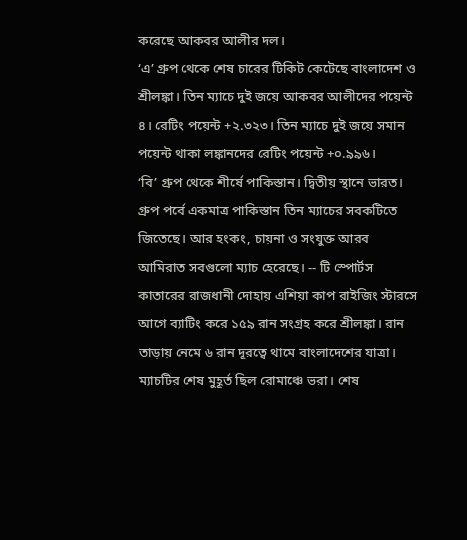করেছে আকবর আলীর দল।
‘এ’ গ্রুপ থেকে শেষ চারের টিকিট কেটেছে বাংলাদেশ ও শ্রীলঙ্কা। তিন ম্যাচে দুই জয়ে আকবর আলীদের পয়েন্ট ৪। রেটিং পয়েন্ট +২.৩২৩। তিন ম্যাচে দুই জয়ে সমান পয়েন্ট থাকা লঙ্কানদের রেটিং পয়েন্ট +০.৯৯৬।
‘বি’ গ্রুপ থেকে শীর্ষে পাকিস্তান। দ্বিতীয় স্থানে ভারত। গ্রুপ পর্বে একমাত্র পাকিস্তান তিন ম্যাচের সবকটিতে জিতেছে। আর হংকং, চায়না ও সংযুক্ত আরব আমিরাত সবগুলো ম্যাচ হেরেছে। -- টি স্পোর্টস
কাতারের রাজধানী দোহায় এশিয়া কাপ রাইজিং স্টারসে আগে ব্যাটিং করে ১৫৯ রান সংগ্রহ করে শ্রীলঙ্কা। রান তাড়ায় নেমে ৬ রান দূরত্বে থামে বাংলাদেশের যাত্রা।
ম্যাচটির শেষ মুহূর্ত ছিল রোমাঞ্চে ভরা। শেষ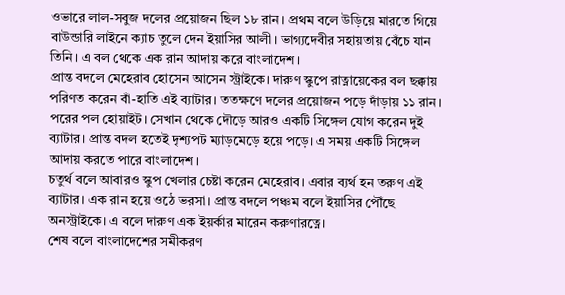ওভারে লাল-সবুজ দলের প্রয়োজন ছিল ১৮ রান। প্রথম বলে উড়িয়ে মারতে গিয়ে বাউন্ডারি লাইনে ক্যাচ তুলে দেন ইয়াসির আলী। ভাগ্যদেবীর সহায়তায় বেঁচে যান তিনি। এ বল থেকে এক রান আদায় করে বাংলাদেশ।
প্রান্ত বদলে মেহেরাব হোসেন আসেন স্ট্রাইকে। দারুণ স্কুপে রাত্নায়েকের বল ছক্কায় পরিণত করেন বাঁ-হাতি এই ব্যাটার। ততক্ষণে দলের প্রয়োজন পড়ে দাঁড়ায় ১১ রান।
পরের পল হোয়াইট। সেখান থেকে দৌড়ে আরও একটি সিঙ্গেল যোগ করেন দুই ব্যাটার। প্রান্ত বদল হতেই দৃশ্যপট ম্যাড়মেড়ে হয়ে পড়ে। এ সময় একটি সিঙ্গেল আদায় করতে পারে বাংলাদেশ।
চতুর্থ বলে আবারও স্কুপ খেলার চেষ্টা করেন মেহেরাব। এবার ব্যর্থ হন তরুণ এই ব্যাটার। এক রান হয়ে ওঠে ভরসা। প্রান্ত বদলে পঞ্চম বলে ইয়াসির পৌঁছে অনস্ট্রাইকে। এ বলে দারুণ এক ইয়র্কার মারেন করুণারত্নে।
শেষ বলে বাংলাদেশের সমীকরণ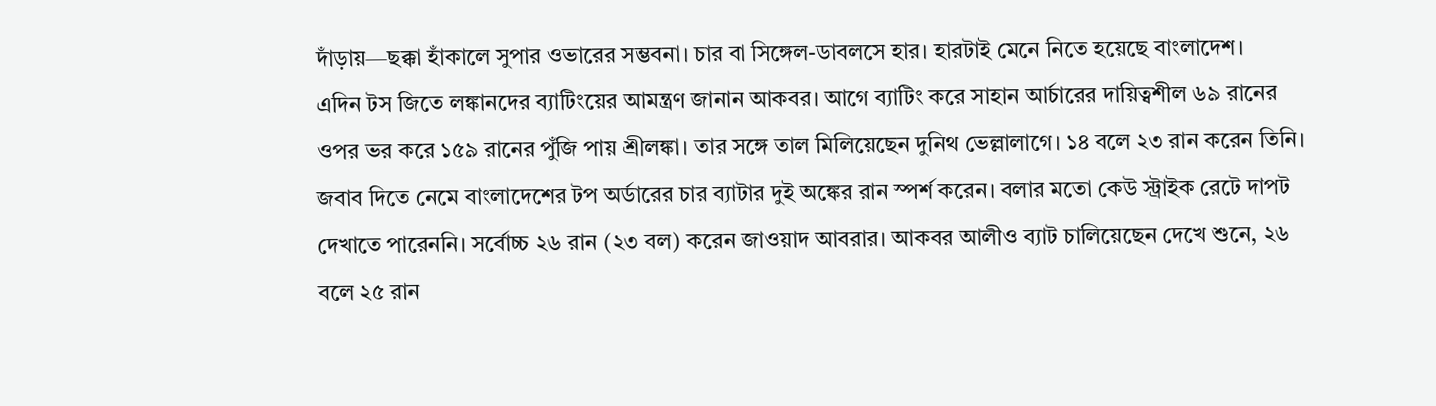দাঁড়ায়—ছক্কা হাঁকালে সুপার ওভারের সম্ভবনা। চার বা সিঙ্গেল-ডাবলসে হার। হারটাই মেনে নিতে হয়েছে বাংলাদেশ।
এদিন টস জিতে লঙ্কানদের ব্যাটিংয়ের আমন্ত্রণ জানান আকবর। আগে ব্যাটিং করে সাহান আর্চারের দায়িত্বশীল ৬৯ রানের ওপর ভর করে ১৫৯ রানের পুঁজি পায় শ্রীলঙ্কা। তার সঙ্গে তাল মিলিয়েছেন দুনিথ ভেল্লালাগে। ১৪ বলে ২৩ রান করেন তিনি।
জবাব দিতে নেমে বাংলাদেশের টপ অর্ডারের চার ব্যাটার দুই অঙ্কের রান স্পর্শ করেন। বলার মতো কেউ স্ট্রাইক রেটে দাপট দেখাতে পারেননি। সর্বোচ্চ ২৬ রান (২৩ বল) করেন জাওয়াদ আবরার। আকবর আলীও ব্যাট চালিয়েছেন দেখে শুনে, ২৬ বলে ২৫ রান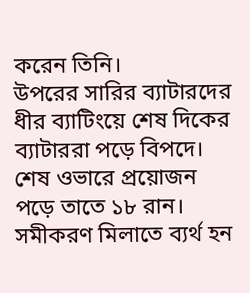করেন তিনি।
উপরের সারির ব্যাটারদের ধীর ব্যাটিংয়ে শেষ দিকের ব্যাটাররা পড়ে বিপদে। শেষ ওভারে প্রয়োজন পড়ে তাতে ১৮ রান। সমীকরণ মিলাতে ব্যর্থ হন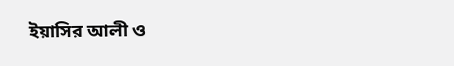ইয়াসির আলী ও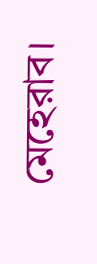মেহেরাব।